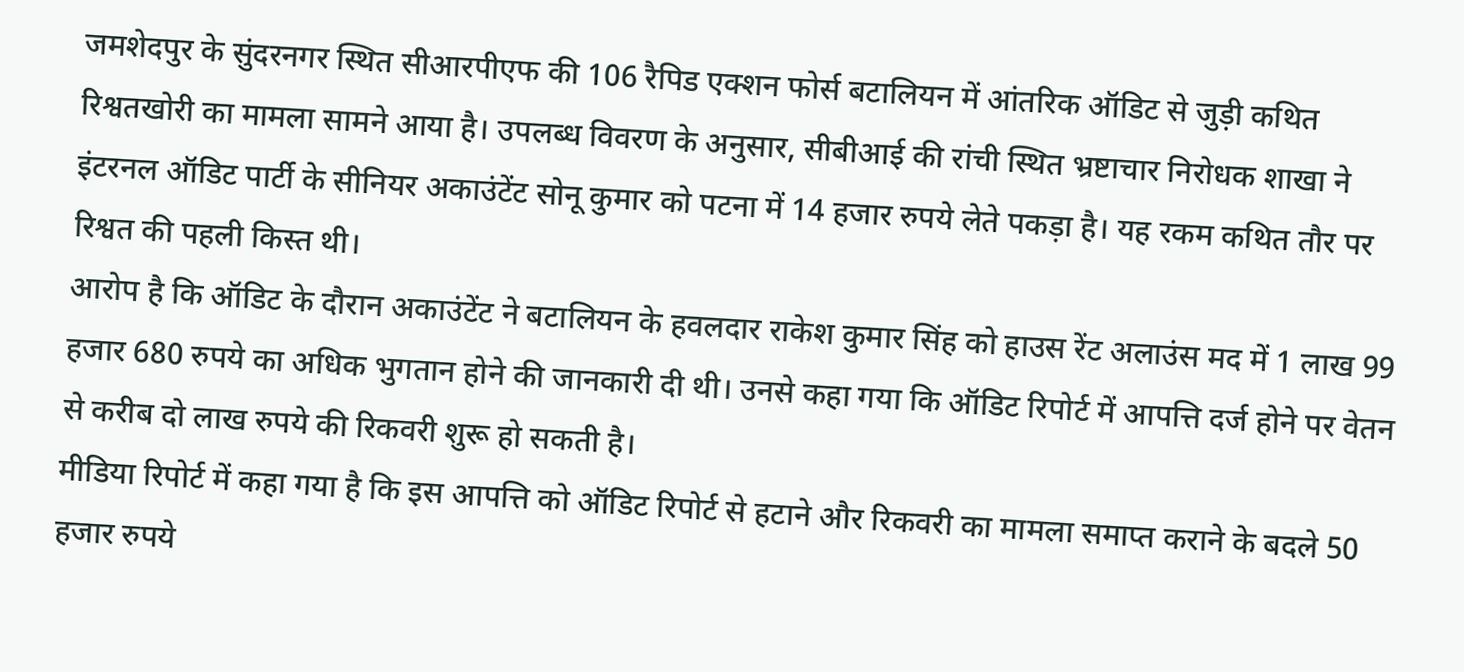जमशेदपुर के सुंदरनगर स्थित सीआरपीएफ की 106 रैपिड एक्शन फोर्स बटालियन में आंतरिक ऑडिट से जुड़ी कथित रिश्वतखोरी का मामला सामने आया है। उपलब्ध विवरण के अनुसार, सीबीआई की रांची स्थित भ्रष्टाचार निरोधक शाखा ने इंटरनल ऑडिट पार्टी के सीनियर अकाउंटेंट सोनू कुमार को पटना में 14 हजार रुपये लेते पकड़ा है। यह रकम कथित तौर पर रिश्वत की पहली किस्त थी।
आरोप है कि ऑडिट के दौरान अकाउंटेंट ने बटालियन के हवलदार राकेश कुमार सिंह को हाउस रेंट अलाउंस मद में 1 लाख 99 हजार 680 रुपये का अधिक भुगतान होने की जानकारी दी थी। उनसे कहा गया कि ऑडिट रिपोर्ट में आपत्ति दर्ज होने पर वेतन से करीब दो लाख रुपये की रिकवरी शुरू हो सकती है।
मीडिया रिपोर्ट में कहा गया है कि इस आपत्ति को ऑडिट रिपोर्ट से हटाने और रिकवरी का मामला समाप्त कराने के बदले 50 हजार रुपये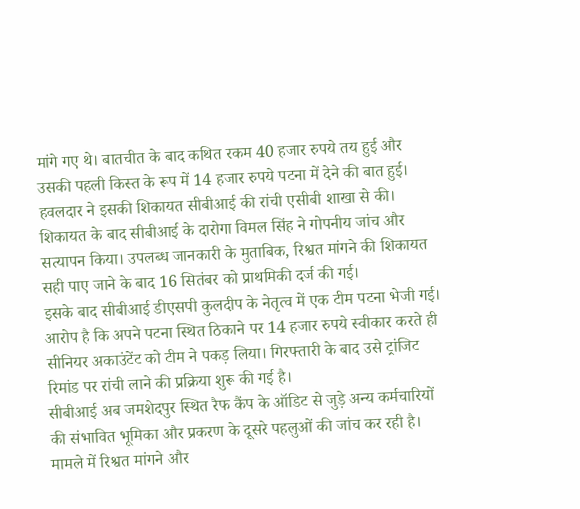मांगे गए थे। बातचीत के बाद कथित रकम 40 हजार रुपये तय हुई और उसकी पहली किस्त के रूप में 14 हजार रुपये पटना में देने की बात हुई।
हवलदार ने इसकी शिकायत सीबीआई की रांची एसीबी शाखा से की। शिकायत के बाद सीबीआई के दारोगा विमल सिंह ने गोपनीय जांच और सत्यापन किया। उपलब्ध जानकारी के मुताबिक, रिश्वत मांगने की शिकायत सही पाए जाने के बाद 16 सितंबर को प्राथमिकी दर्ज की गई।
इसके बाद सीबीआई डीएसपी कुलदीप के नेतृत्व में एक टीम पटना भेजी गई। आरोप है कि अपने पटना स्थित ठिकाने पर 14 हजार रुपये स्वीकार करते ही सीनियर अकाउंटेंट को टीम ने पकड़ लिया। गिरफ्तारी के बाद उसे ट्रांजिट रिमांड पर रांची लाने की प्रक्रिया शुरू की गई है।
सीबीआई अब जमशेदपुर स्थित रैफ कैंप के ऑडिट से जुड़े अन्य कर्मचारियों की संभावित भूमिका और प्रकरण के दूसरे पहलुओं की जांच कर रही है। मामले में रिश्वत मांगने और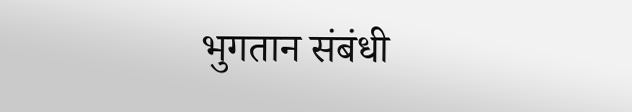भुगतान संबंधी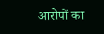आरोपों का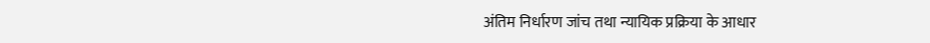अंतिम निर्धारण जांच तथा न्यायिक प्रक्रिया के आधार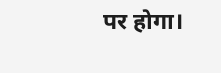पर होगा।